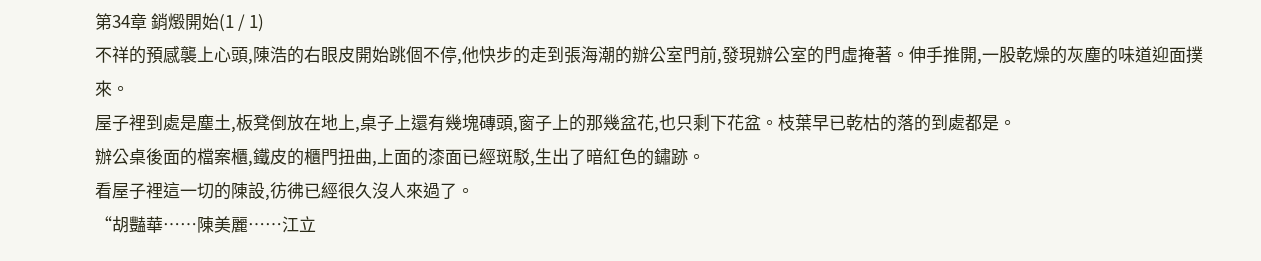第34章 銷燬開始(1 / 1)
不祥的預感襲上心頭,陳浩的右眼皮開始跳個不停,他快步的走到張海潮的辦公室門前,發現辦公室的門虛掩著。伸手推開,一股乾燥的灰塵的味道迎面撲來。
屋子裡到處是塵土,板凳倒放在地上,桌子上還有幾塊磚頭,窗子上的那幾盆花,也只剩下花盆。枝葉早已乾枯的落的到處都是。
辦公桌後面的檔案櫃,鐵皮的櫃門扭曲,上面的漆面已經斑駁,生出了暗紅色的鏽跡。
看屋子裡這一切的陳設,彷彿已經很久沒人來過了。
“胡豔華……陳美麗……江立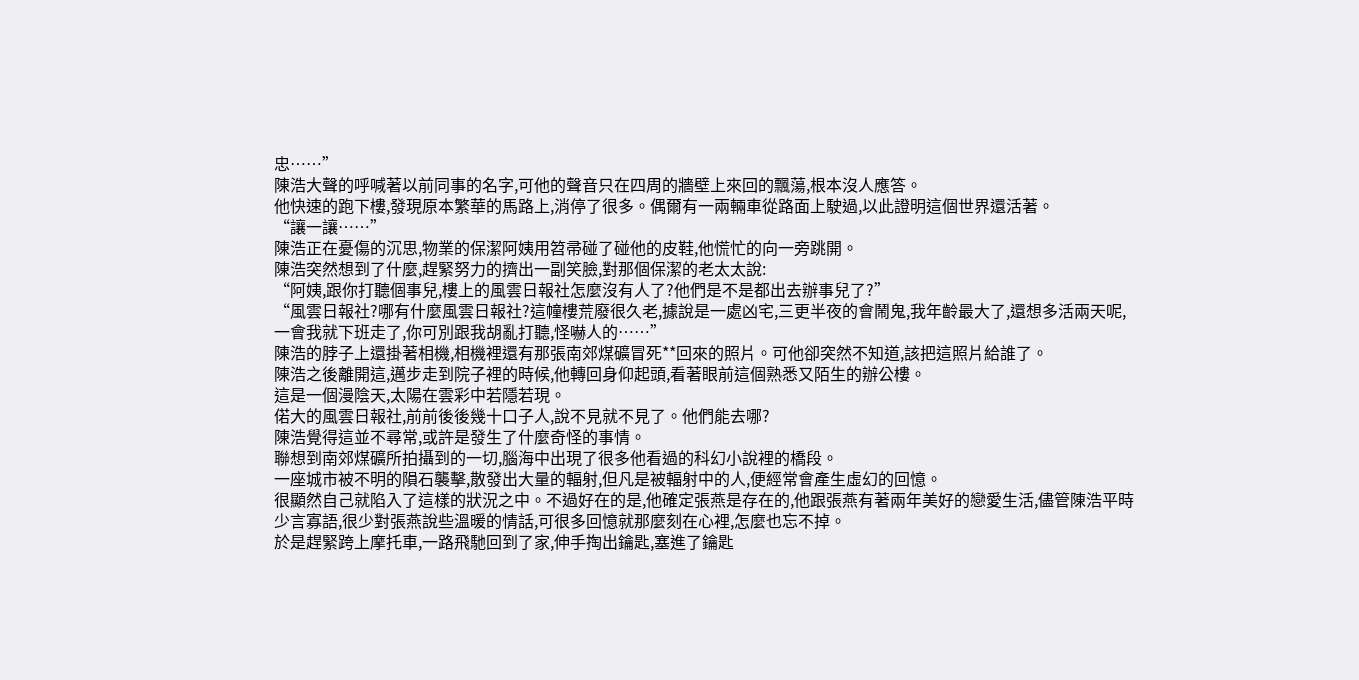忠……”
陳浩大聲的呼喊著以前同事的名字,可他的聲音只在四周的牆壁上來回的飄蕩,根本沒人應答。
他快速的跑下樓,發現原本繁華的馬路上,消停了很多。偶爾有一兩輛車從路面上駛過,以此證明這個世界還活著。
“讓一讓……”
陳浩正在憂傷的沉思,物業的保潔阿姨用笤帚碰了碰他的皮鞋,他慌忙的向一旁跳開。
陳浩突然想到了什麼,趕緊努力的擠出一副笑臉,對那個保潔的老太太說:
“阿姨,跟你打聽個事兒,樓上的風雲日報社怎麼沒有人了?他們是不是都出去辦事兒了?”
“風雲日報社?哪有什麼風雲日報社?這幢樓荒廢很久老,據說是一處凶宅,三更半夜的會鬧鬼,我年齡最大了,還想多活兩天呢,一會我就下班走了,你可別跟我胡亂打聽,怪嚇人的……”
陳浩的脖子上還掛著相機,相機裡還有那張南郊煤礦冒死**回來的照片。可他卻突然不知道,該把這照片給誰了。
陳浩之後離開這,邁步走到院子裡的時候,他轉回身仰起頭,看著眼前這個熟悉又陌生的辦公樓。
這是一個漫陰天,太陽在雲彩中若隱若現。
偌大的風雲日報社,前前後後幾十口子人,說不見就不見了。他們能去哪?
陳浩覺得這並不尋常,或許是發生了什麼奇怪的事情。
聯想到南郊煤礦所拍攝到的一切,腦海中出現了很多他看過的科幻小說裡的橋段。
一座城市被不明的隕石襲擊,散發出大量的輻射,但凡是被輻射中的人,便經常會產生虛幻的回憶。
很顯然自己就陷入了這樣的狀況之中。不過好在的是,他確定張燕是存在的,他跟張燕有著兩年美好的戀愛生活,儘管陳浩平時少言寡語,很少對張燕說些溫暖的情話,可很多回憶就那麼刻在心裡,怎麼也忘不掉。
於是趕緊跨上摩托車,一路飛馳回到了家,伸手掏出鑰匙,塞進了鑰匙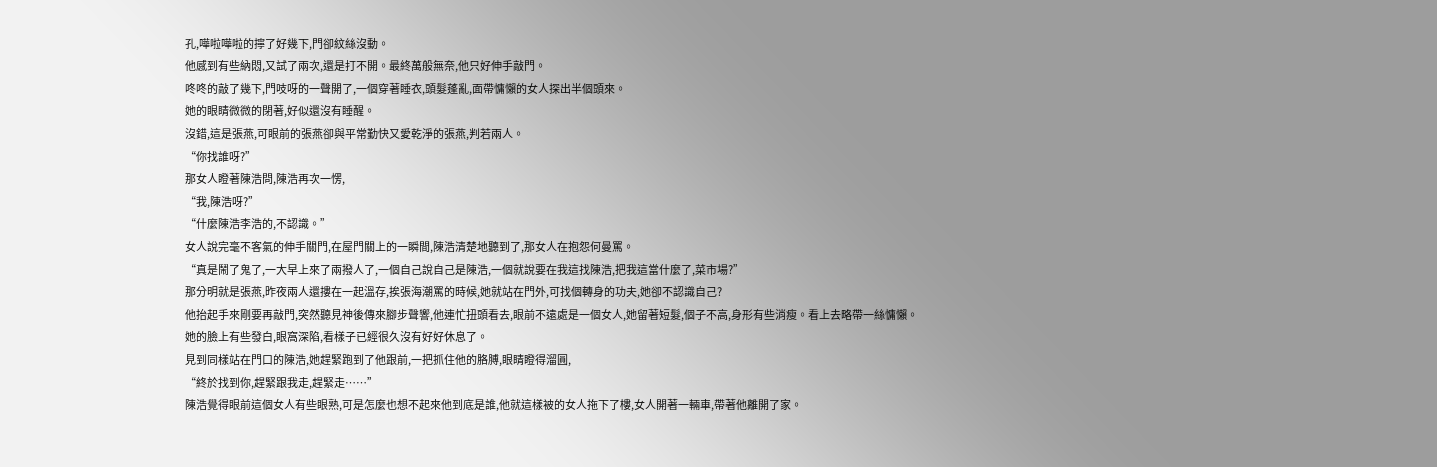孔,嘩啦嘩啦的擰了好幾下,門卻紋絲沒動。
他感到有些納悶,又試了兩次,還是打不開。最終萬般無奈,他只好伸手敲門。
咚咚的敲了幾下,門吱呀的一聲開了,一個穿著睡衣,頭髮蓬亂,面帶慵懶的女人探出半個頭來。
她的眼睛微微的閉著,好似還沒有睡醒。
沒錯,這是張燕,可眼前的張燕卻與平常勤快又愛乾淨的張燕,判若兩人。
“你找誰呀?”
那女人瞪著陳浩問,陳浩再次一愣,
“我,陳浩呀?”
“什麼陳浩李浩的,不認識。”
女人說完毫不客氣的伸手關門,在屋門關上的一瞬間,陳浩清楚地聽到了,那女人在抱怨何曼罵。
“真是鬧了鬼了,一大早上來了兩撥人了,一個自己說自己是陳浩,一個就說要在我這找陳浩,把我這當什麼了,菜市場?”
那分明就是張燕,昨夜兩人還摟在一起溫存,挨張海潮罵的時候,她就站在門外,可找個轉身的功夫,她卻不認識自己?
他抬起手來剛要再敲門,突然聽見神後傳來腳步聲響,他連忙扭頭看去,眼前不遠處是一個女人,她留著短髮,個子不高,身形有些消瘦。看上去略帶一絲慵懶。
她的臉上有些發白,眼窩深陷,看樣子已經很久沒有好好休息了。
見到同樣站在門口的陳浩,她趕緊跑到了他跟前,一把抓住他的胳膊,眼睛瞪得溜圓,
“終於找到你,趕緊跟我走,趕緊走……”
陳浩覺得眼前這個女人有些眼熟,可是怎麼也想不起來他到底是誰,他就這樣被的女人拖下了樓,女人開著一輛車,帶著他離開了家。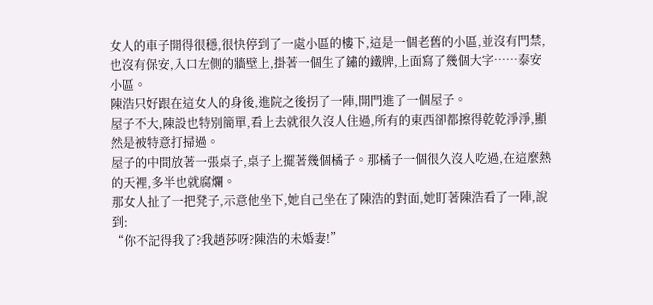女人的車子開得很穩,很快停到了一處小區的樓下,這是一個老舊的小區,並沒有門禁,也沒有保安,入口左側的牆壁上,掛著一個生了鏽的鐵牌,上面寫了幾個大字……泰安小區。
陳浩只好跟在這女人的身後,進院之後拐了一陣,開門進了一個屋子。
屋子不大,陳設也特別簡單,看上去就很久沒人住過,所有的東西卻都擦得乾乾淨淨,顯然是被特意打掃過。
屋子的中間放著一張桌子,桌子上擺著幾個橘子。那橘子一個很久沒人吃過,在這麼熱的天裡,多半也就腐爛。
那女人扯了一把凳子,示意他坐下,她自己坐在了陳浩的對面,她盯著陳浩看了一陣,說到:
“你不記得我了?我趙莎呀?陳浩的未婚妻!”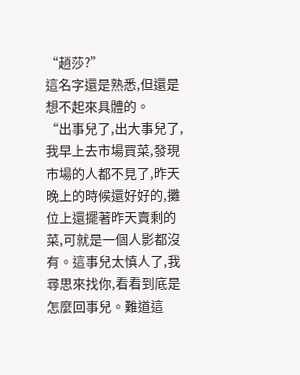“趙莎?”
這名字還是熟悉,但還是想不起來具體的。
“出事兒了,出大事兒了,我早上去市場買菜,發現市場的人都不見了,昨天晚上的時候還好好的,攤位上還擺著昨天賣剩的菜,可就是一個人影都沒有。這事兒太慎人了,我尋思來找你,看看到底是怎麼回事兒。難道這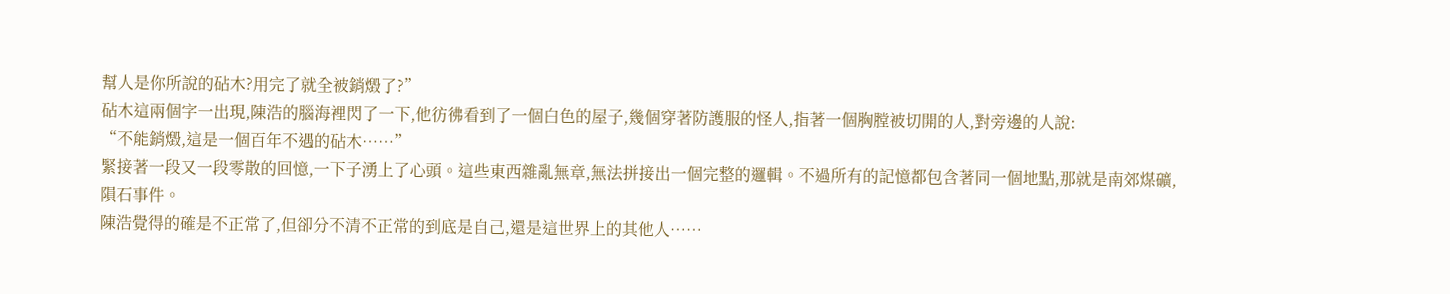幫人是你所說的砧木?用完了就全被銷燬了?”
砧木這兩個字一出現,陳浩的腦海裡閃了一下,他彷彿看到了一個白色的屋子,幾個穿著防護服的怪人,指著一個胸膛被切開的人,對旁邊的人說:
“不能銷燬,這是一個百年不遇的砧木……”
緊接著一段又一段零散的回憶,一下子湧上了心頭。這些東西雜亂無章,無法拼接出一個完整的邏輯。不過所有的記憶都包含著同一個地點,那就是南郊煤礦,隕石事件。
陳浩覺得的確是不正常了,但卻分不清不正常的到底是自己,還是這世界上的其他人……